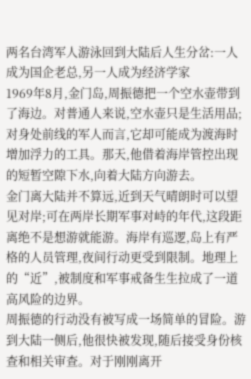两名台湾军人游泳回到大陆后人生分岔:一人成为国企老总,另一人成为经济学家
1969年8月,金门岛,周振德把一个空水壶带到了海边。对普通人来说,空水壶只是生活用品;对身处前线的军人而言,它却可能成为渡海时增加浮力的工具。那天,他借着海岸管控出现的短暂空隙下水,向着大陆方向游去。
金门离大陆并不算远,近到天气晴朗时可以望见对岸;可在两岸长期军事对峙的年代,这段距离绝不是想游就能游。海岸有巡逻,岛上有严格的人员管理,夜间行动更受到限制。地理上的“近”,被制度和军事戒备生生拉成了一道高风险的边界。
周振德的行动没有被写成一场简单的冒险。游到大陆一侧后,他很快被发现,随后接受身份核查和相关审查。对于刚刚离开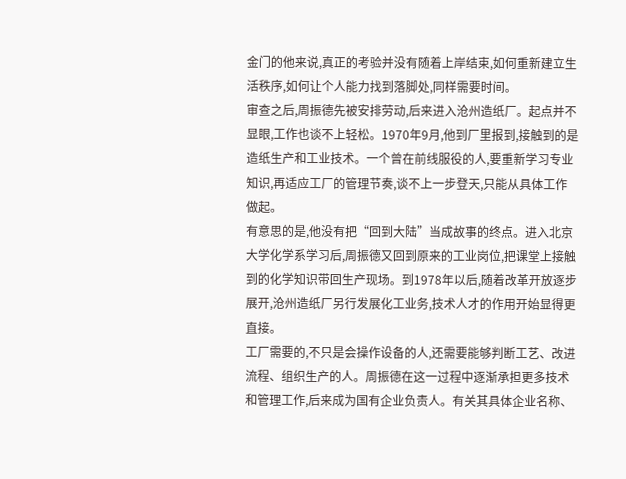金门的他来说,真正的考验并没有随着上岸结束,如何重新建立生活秩序,如何让个人能力找到落脚处,同样需要时间。
审查之后,周振德先被安排劳动,后来进入沧州造纸厂。起点并不显眼,工作也谈不上轻松。1970年9月,他到厂里报到,接触到的是造纸生产和工业技术。一个曾在前线服役的人,要重新学习专业知识,再适应工厂的管理节奏,谈不上一步登天,只能从具体工作做起。
有意思的是,他没有把“回到大陆”当成故事的终点。进入北京大学化学系学习后,周振德又回到原来的工业岗位,把课堂上接触到的化学知识带回生产现场。到1978年以后,随着改革开放逐步展开,沧州造纸厂另行发展化工业务,技术人才的作用开始显得更直接。
工厂需要的,不只是会操作设备的人,还需要能够判断工艺、改进流程、组织生产的人。周振德在这一过程中逐渐承担更多技术和管理工作,后来成为国有企业负责人。有关其具体企业名称、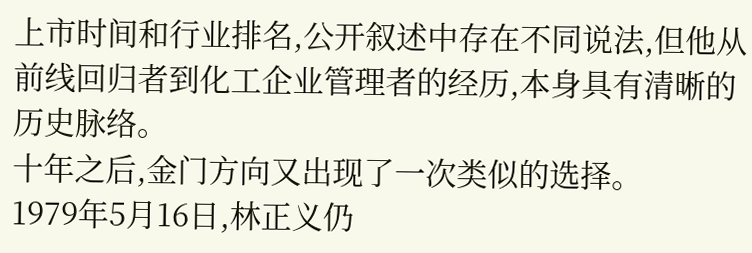上市时间和行业排名,公开叙述中存在不同说法,但他从前线回归者到化工企业管理者的经历,本身具有清晰的历史脉络。
十年之后,金门方向又出现了一次类似的选择。
1979年5月16日,林正义仍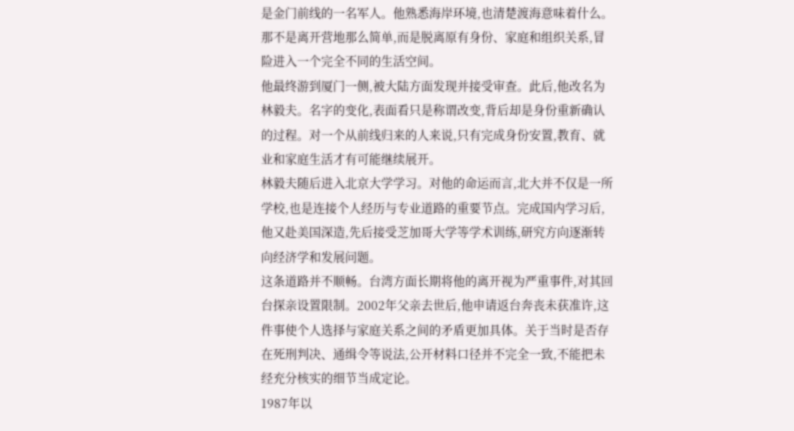是金门前线的一名军人。他熟悉海岸环境,也清楚渡海意味着什么。那不是离开营地那么简单,而是脱离原有身份、家庭和组织关系,冒险进入一个完全不同的生活空间。
他最终游到厦门一侧,被大陆方面发现并接受审查。此后,他改名为林毅夫。名字的变化,表面看只是称谓改变,背后却是身份重新确认的过程。对一个从前线归来的人来说,只有完成身份安置,教育、就业和家庭生活才有可能继续展开。
林毅夫随后进入北京大学学习。对他的命运而言,北大并不仅是一所学校,也是连接个人经历与专业道路的重要节点。完成国内学习后,他又赴美国深造,先后接受芝加哥大学等学术训练,研究方向逐渐转向经济学和发展问题。
这条道路并不顺畅。台湾方面长期将他的离开视为严重事件,对其回台探亲设置限制。2002年父亲去世后,他申请返台奔丧未获准许,这件事使个人选择与家庭关系之间的矛盾更加具体。关于当时是否存在死刑判决、通缉令等说法,公开材料口径并不完全一致,不能把未经充分核实的细节当成定论。
1987年以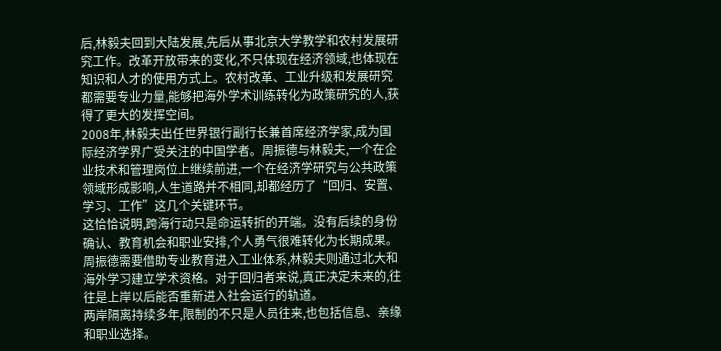后,林毅夫回到大陆发展,先后从事北京大学教学和农村发展研究工作。改革开放带来的变化,不只体现在经济领域,也体现在知识和人才的使用方式上。农村改革、工业升级和发展研究都需要专业力量,能够把海外学术训练转化为政策研究的人,获得了更大的发挥空间。
2008年,林毅夫出任世界银行副行长兼首席经济学家,成为国际经济学界广受关注的中国学者。周振德与林毅夫,一个在企业技术和管理岗位上继续前进,一个在经济学研究与公共政策领域形成影响,人生道路并不相同,却都经历了“回归、安置、学习、工作”这几个关键环节。
这恰恰说明,跨海行动只是命运转折的开端。没有后续的身份确认、教育机会和职业安排,个人勇气很难转化为长期成果。周振德需要借助专业教育进入工业体系,林毅夫则通过北大和海外学习建立学术资格。对于回归者来说,真正决定未来的,往往是上岸以后能否重新进入社会运行的轨道。
两岸隔离持续多年,限制的不只是人员往来,也包括信息、亲缘和职业选择。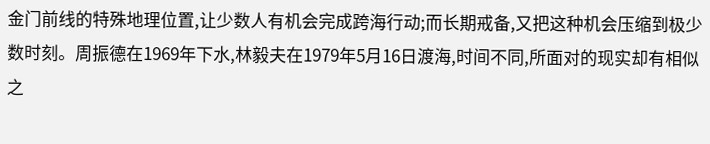金门前线的特殊地理位置,让少数人有机会完成跨海行动;而长期戒备,又把这种机会压缩到极少数时刻。周振德在1969年下水,林毅夫在1979年5月16日渡海,时间不同,所面对的现实却有相似之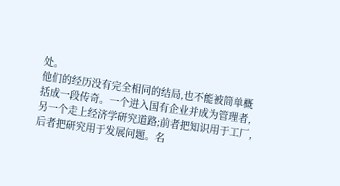处。
他们的经历没有完全相同的结局,也不能被简单概括成一段传奇。一个进入国有企业并成为管理者,另一个走上经济学研究道路;前者把知识用于工厂,后者把研究用于发展问题。名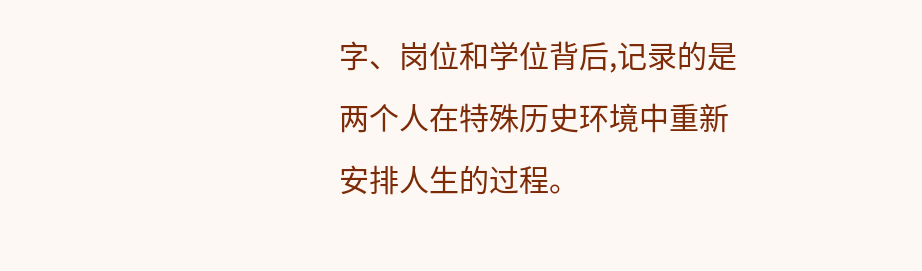字、岗位和学位背后,记录的是两个人在特殊历史环境中重新安排人生的过程。